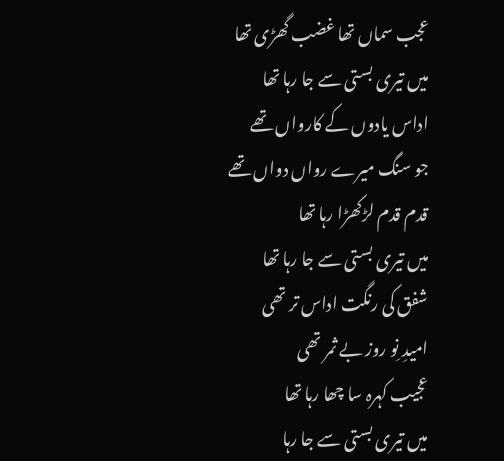عجب سماں تھا غضب گھڑی تھا
میں تیری بستی سے جا رہا تھا
اداس یادوں کے کارواں تھے
جو سنگ میرے رواں دواں تھے
قدم قدم لڑکھڑا رہا تھا
میں تیری بستی سے جا رہا تھا
شفق کی رنگت اداس تر تھی
امیدِ نِو روز بے ثمر تھی
عجیب کہرہ سا چھا رہا تھا
میں تیری بستی سے جا رہا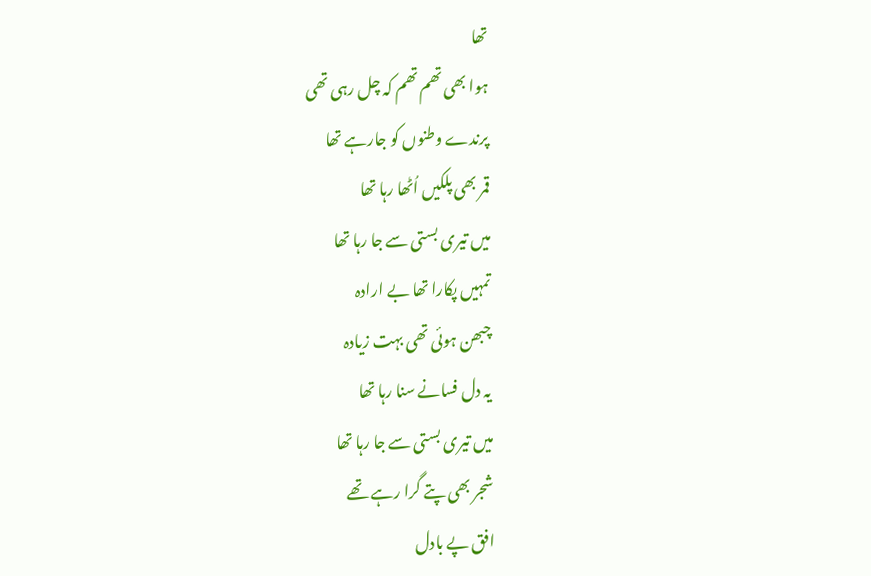تھا
ہوا بھی تھم تھم کہ چل رہی تھی
پرندے وطنوں کو جارہے تھا
قمر بھی پلکیں اُٹھا رہا تھا
میں تیری بستی سے جا رہا تھا
تمہیں پکارا تھا بے ارادہ
چبھن ہوئی تھی بہت زیادہ
یہ دل فسانے سنا رہا تھا
میں تیری بستی سے جا رہا تھا
شجر بھی پتے گرا رہے تھے
افق پے بادل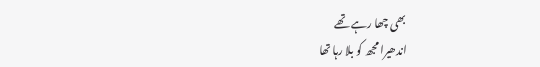بھی چھا رہے تھے
اندھیرا مجھ کو بلا رہا تھا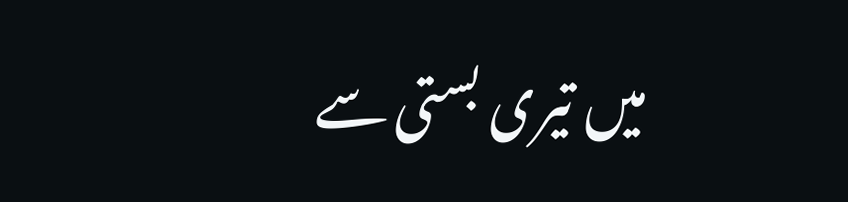میں تیری بستی سے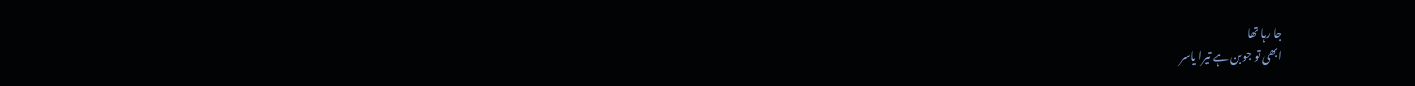جا رہا تھا
ابھی تو جوبن ہے تیرا یاسر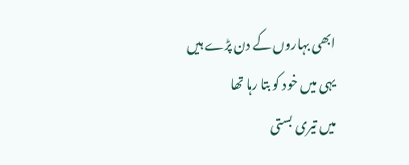ابھی بہاروں کے دن پڑے ہیں
یہی میں خود کو بتا رہا تھا
میں تیری بستی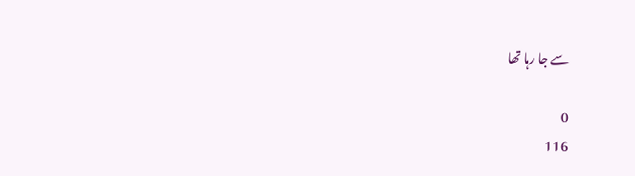سے جا رہا تھا

0
116